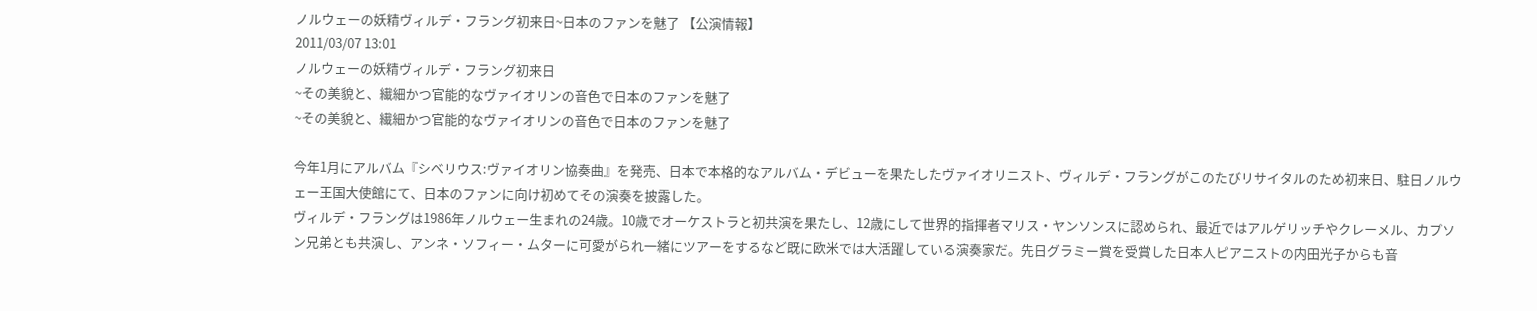ノルウェーの妖精ヴィルデ・フラング初来日~日本のファンを魅了 【公演情報】
2011/03/07 13:01
ノルウェーの妖精ヴィルデ・フラング初来日
~その美貌と、繊細かつ官能的なヴァイオリンの音色で日本のファンを魅了
~その美貌と、繊細かつ官能的なヴァイオリンの音色で日本のファンを魅了

今年1月にアルバム『シベリウス:ヴァイオリン協奏曲』を発売、日本で本格的なアルバム・デビューを果たしたヴァイオリニスト、ヴィルデ・フラングがこのたびリサイタルのため初来日、駐日ノルウェー王国大使館にて、日本のファンに向け初めてその演奏を披露した。
ヴィルデ・フラングは1986年ノルウェー生まれの24歳。10歳でオーケストラと初共演を果たし、12歳にして世界的指揮者マリス・ヤンソンスに認められ、最近ではアルゲリッチやクレーメル、カプソン兄弟とも共演し、アンネ・ソフィー・ムターに可愛がられ一緒にツアーをするなど既に欧米では大活躍している演奏家だ。先日グラミー賞を受賞した日本人ピアニストの内田光子からも音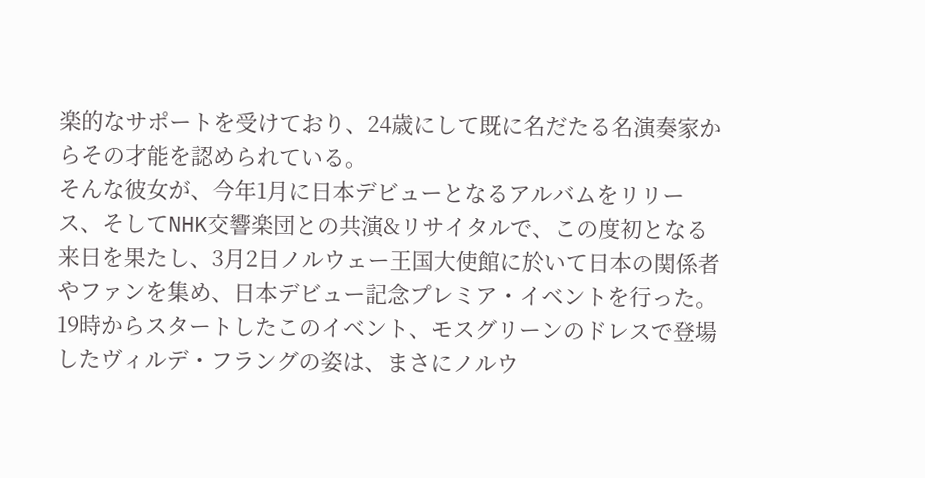楽的なサポートを受けており、24歳にして既に名だたる名演奏家からその才能を認められている。
そんな彼女が、今年1月に日本デビューとなるアルバムをリリース、そしてNHK交響楽団との共演&リサイタルで、この度初となる来日を果たし、3月2日ノルウェー王国大使館に於いて日本の関係者やファンを集め、日本デビュー記念プレミア・イベントを行った。
19時からスタートしたこのイベント、モスグリーンのドレスで登場したヴィルデ・フラングの姿は、まさにノルウ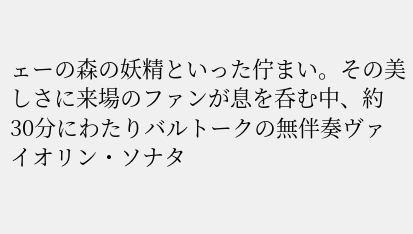ェーの森の妖精といった佇まい。その美しさに来場のファンが息を呑む中、約30分にわたりバルトークの無伴奏ヴァイオリン・ソナタ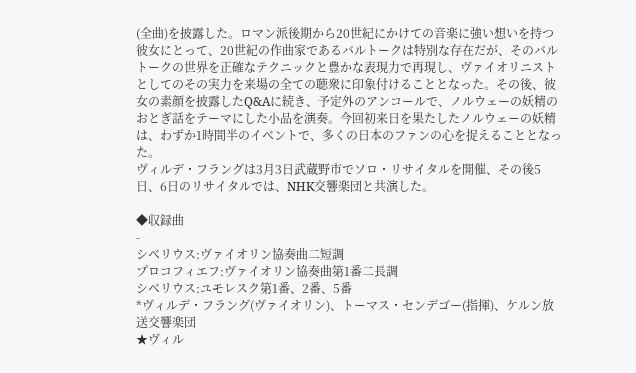(全曲)を披露した。ロマン派後期から20世紀にかけての音楽に強い想いを持つ彼女にとって、20世紀の作曲家であるバルトークは特別な存在だが、そのバルトークの世界を正確なテクニックと豊かな表現力で再現し、ヴァイオリニストとしてのその実力を来場の全ての聴衆に印象付けることとなった。その後、彼女の素顔を披露したQ&Aに続き、予定外のアンコールで、ノルウェーの妖精のおとぎ話をテーマにした小品を演奏。今回初来日を果たしたノルウェーの妖精は、わずか1時間半のイベントで、多くの日本のファンの心を捉えることとなった。
ヴィルデ・フラングは3月3日武蔵野市でソロ・リサイタルを開催、その後5日、6日のリサイタルでは、NHK交響楽団と共演した。

◆収録曲
-
シベリウス:ヴァイオリン協奏曲二短調
プロコフィエフ:ヴァイオリン協奏曲第1番二長調
シベリウス:ユモレスク第1番、2番、5番
*ヴィルデ・フラング(ヴァイオリン)、トーマス・センデゴー(指揮)、ケルン放送交響楽団
★ヴィル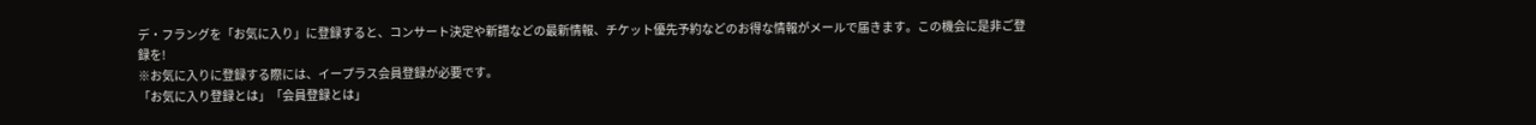デ・フラングを「お気に入り」に登録すると、コンサート決定や新譜などの最新情報、チケット優先予約などのお得な情報がメールで届きます。この機会に是非ご登録を!
※お気に入りに登録する際には、イープラス会員登録が必要です。
「お気に入り登録とは」「会員登録とは」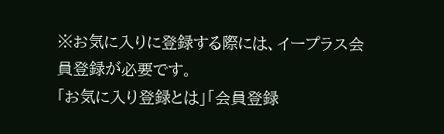※お気に入りに登録する際には、イープラス会員登録が必要です。
「お気に入り登録とは」「会員登録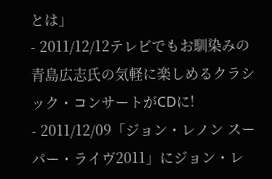とは」
- 2011/12/12テレビでもお馴染みの青島広志氏の気軽に楽しめるクラシック・コンサートがCDに!
- 2011/12/09「ジョン・レノン スーパー・ライヴ2011」にジョン・レ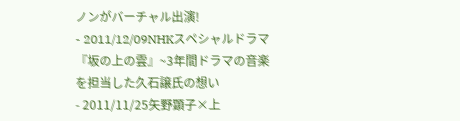ノンがバーチャル出演!
- 2011/12/09NHKスペシャルドラマ『坂の上の雲』~3年間ドラマの音楽を担当した久石譲氏の想い
- 2011/11/25矢野顕子×上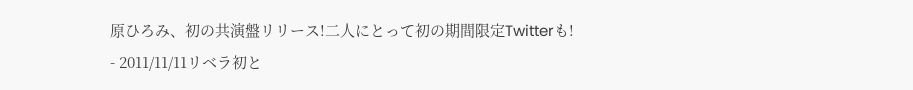原ひろみ、初の共演盤リリース!二人にとって初の期間限定Twitterも!
- 2011/11/11リベラ初と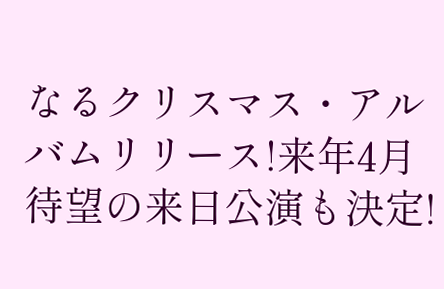なるクリスマス・アルバムリリース!来年4月待望の来日公演も決定!